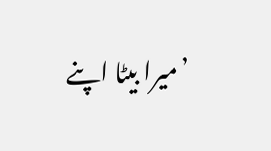’میرا بیٹا اپنے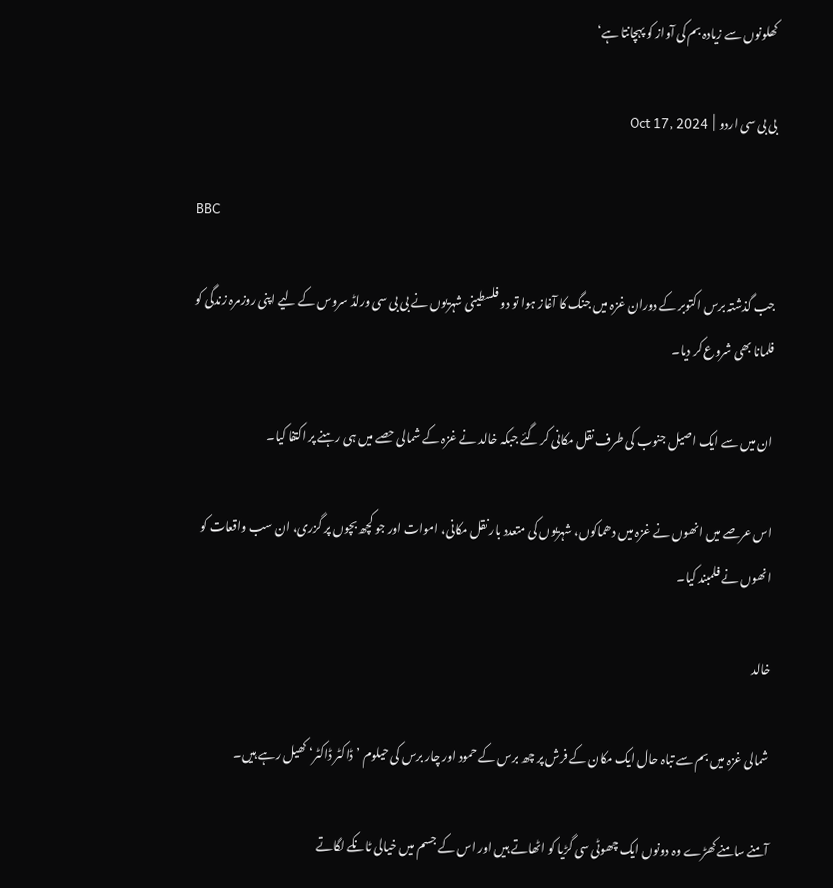کھلونوں سے زیادہ بم کی آواز کو پہچانتا ہے‘

بی بی سی اردو  |  Oct 17, 2024

BBC

جب گذشتہ برس اکتوبر کے دوران غزہ میں جنگ کا آغاز ہوا تو دو فلسطینی شہریوں نے بی بی سی ورلڈ سروس کے لیے اپنی روزمرہ زندگی کو فلمانا بھی شروع کر دیا۔

ان میں سے ایک اصیل جنوب کی طرف نقل مکانی کر گئے جبکہ خالد نے غزہ کے شمالی حصے میں ہی رہنے پر اکتفا کیا۔

اس عرصے میں انھوں نے غزہ میں دھماکوں، شہریوں کی متعدد بار نقل مکانی، اموات اور جو کچھ بچوں پر گزری، ان سب واقعات کو انھوں نے فلمبند کیا۔

خالد

شمالی غزہ میں بم سے تباہ حال ایک مکان کے فرش پر چھ برس کے حمود اور چار برس کی حیلوم ’ڈاکٹر ڈاکٹر‘ کھیل رہے ہیں۔

آمنے سامنے کھڑے وہ دونوں ایک چھوٹی سی گڑیا کو اٹھاتے ہیں اور اس کے جسم میں خیالی ٹانکے لگاتے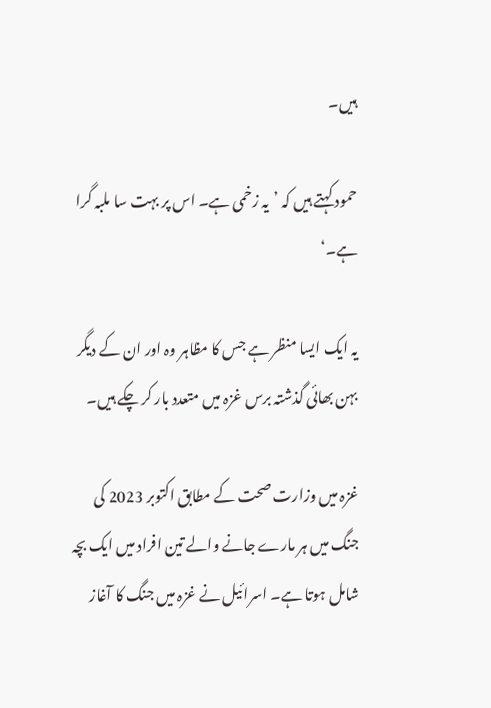ہیں۔

حمود کہتے ہیں کہ ’یہ زخمی ہے۔ اس پر بہت سا ملبہ گرا ہے۔‘

یہ ایک ایسا منظر ہے جس کا مظاہر وہ اور ان کے دیگر بہن بھائی گذشتہ برس غزہ میں متعدد بار کر چکے ہیں۔

غزہ میں وزارت صحت کے مطابق اکتوبر 2023 کی جنگ میں ہر مارے جانے والے تین افراد میں ایک بچہ شامل ہوتا ہے۔ اسرائیل نے غزہ میں جنگ کا آغاز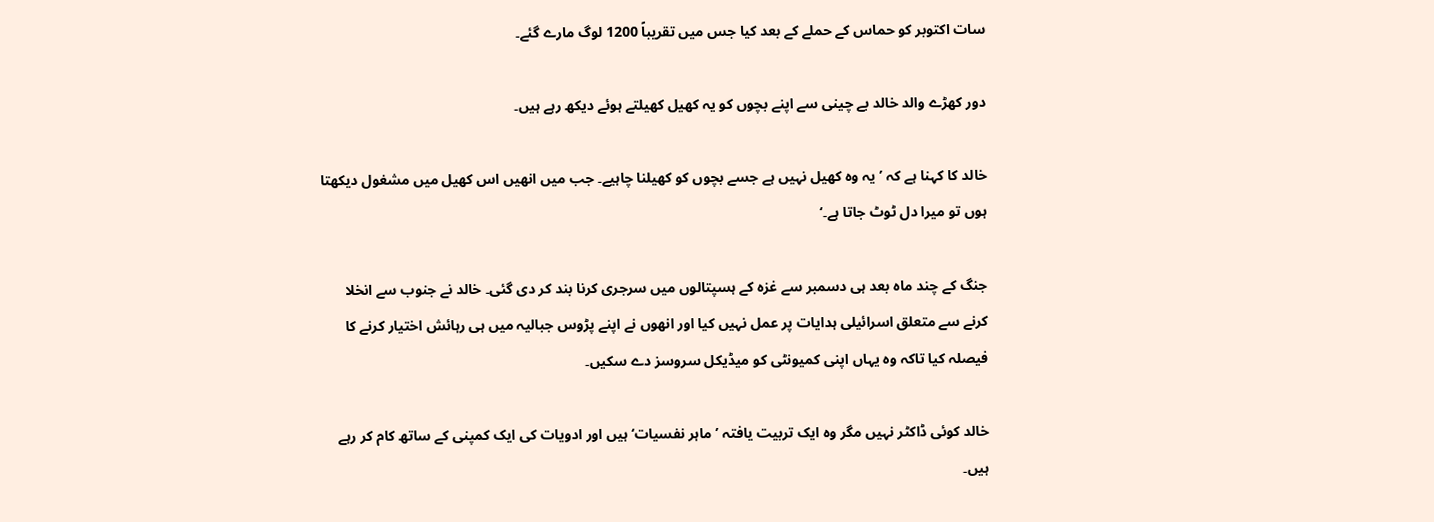سات اکتوبر کو حماس کے حملے کے بعد کیا جس میں تقریباً 1200 لوگ مارے گئے۔

دور کھڑے والد خالد بے چینی سے اپنے بچوں کو یہ کھیل کھیلتے ہوئے دیکھ رہے ہیں۔

خالد کا کہنا ہے کہ ’یہ وہ کھیل نہیں ہے جسے بچوں کو کھیلنا چاہیے۔ جب میں انھیں اس کھیل میں مشغول دیکھتا ہوں تو میرا دل ٹوٹ جاتا ہے۔‘

جنگ کے چند ماہ بعد ہی دسمبر سے غزہ کے ہسپتالوں میں سرجری کرنا بند کر دی گئی۔ خالد نے جنوب سے انخلا کرنے سے متعلق اسرائیلی ہدایات پر عمل نہیں کیا اور انھوں نے اپنے پڑوس جبالیہ میں ہی رہائش اختیار کرنے کا فیصلہ کیا تاکہ وہ یہاں اپنی کمیونٹی کو میڈیکل سروسز دے سکیں۔

خالد کوئی ڈاکٹر نہیں مگر وہ ایک تربیت یافتہ ’ماہر نفسیات‘ ہیں اور ادویات کی ایک کمپنی کے ساتھ کام کر رہے ہیں۔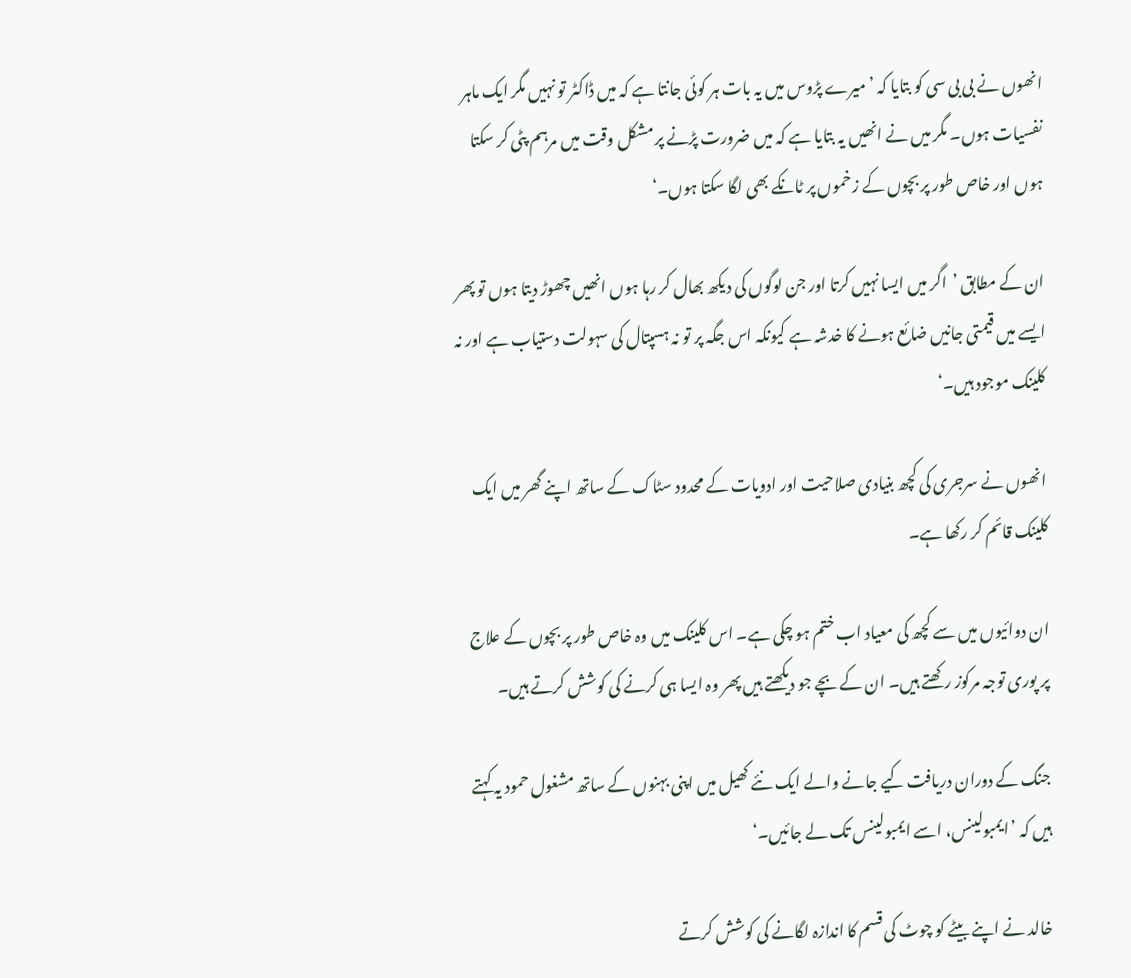انھوں نے بی بی سی کو بتایا کہ ’میرے پڑوس میں یہ بات ہر کوئی جانتا ہے کہ میں ڈاکٹر تو نہیں مگر ایک ماہر نفسیات ہوں۔ مگر میں نے انھیں یہ بتایا ہے کہ میں ضرورت پڑنے پر مشکل وقت میں مرہم پٹی کر سکتا ہوں اور خاص طور پر بچوں کے زخموں پر ٹانکے بھی لگا سکتا ہوں۔‘

ان کے مطابق ’اگر میں ایسا نہیں کرتا اور جن لوگوں کی دیکھ بھال کر رہا ہوں انھیں چھوڑ دیتا ہوں تو پھر ایسے میں قیمتی جانیں ضائع ہونے کا خدشہ ہے کیونکہ اس جگہ پر تو نہ ہسپتال کی سہولت دستیاب ہے اور نہ کلینک موجود ہیں۔‘

انھوں نے سرجری کی کچھ بنیادی صلاحیت اور ادویات کے محدود سٹاک کے ساتھ اپنے گھر میں ایک کلینک قائم کر رکھا ہے۔

ان دوائیوں میں سے کچھ کی معیاد اب ختم ہو چکی ہے۔ اس کلینک میں وہ خاص طور پر بچوں کے علاج پر پوری توجہ مرکوز رکھتے ہیں۔ ان کے بچے جو دیکھتے ہیں پھر وہ ایسا ہی کرنے کی کوشش کرتے ہیں۔

جنگ کے دوران دریافت کیے جانے والے ایک نئے کھیل میں اپنی بہنوں کے ساتھ مشغول حمود یہ کہتے ہیں کہ ’ایمبولینس، اسے ایمبولینس تک لے جائیں۔‘

خالد نے اپنے بیٹے کو چوٹ کی قسم کا اندازہ لگانے کی کوشش کرتے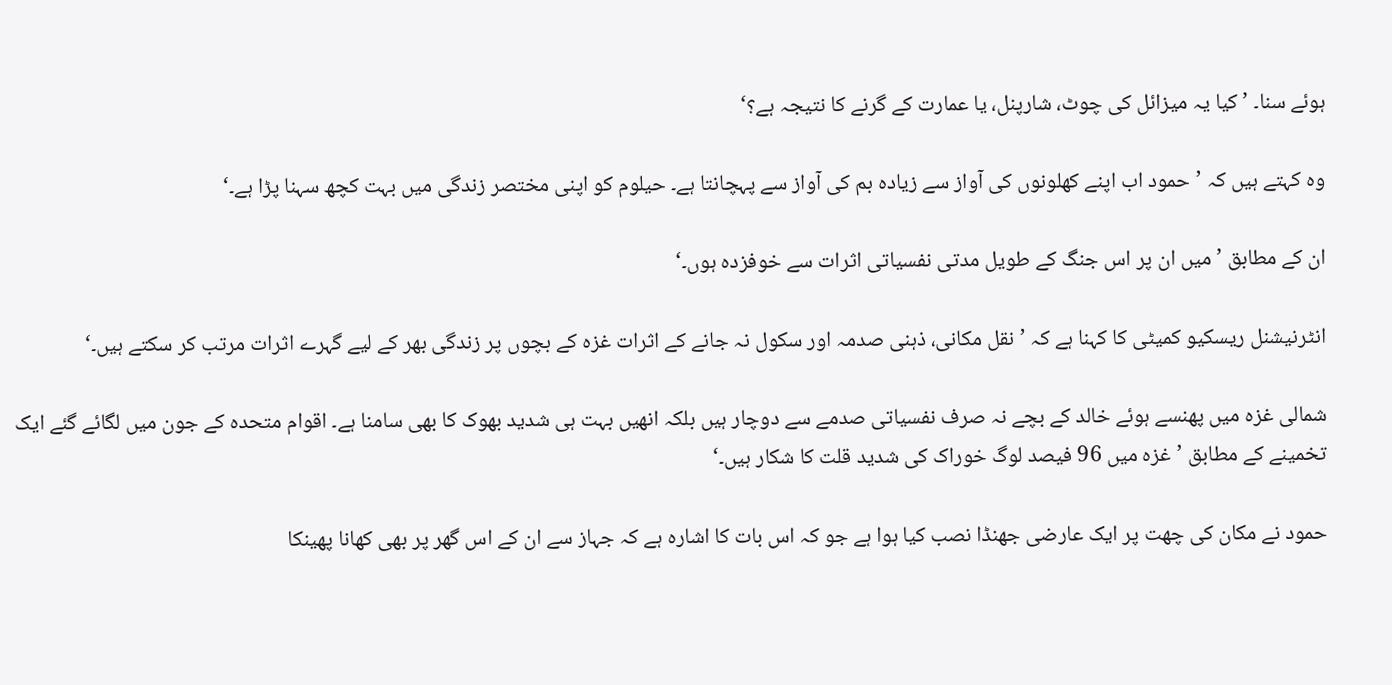ہوئے سنا۔ ’کیا یہ میزائل کی چوٹ، شارپنل، یا عمارت کے گرنے کا نتیجہ ہے؟‘

وہ کہتے ہیں کہ ’حمود اب اپنے کھلونوں کی آواز سے زیادہ بم کی آواز سے پہچانتا ہے۔ حیلوم کو اپنی مختصر زندگی میں بہت کچھ سہنا پڑا ہے۔‘

ان کے مطابق ’میں ان پر اس جنگ کے طویل مدتی نفسیاتی اثرات سے خوفزدہ ہوں۔‘

انٹرنیشنل ریسکیو کمیٹی کا کہنا ہے کہ ’نقل مکانی، ذہنی صدمہ اور سکول نہ جانے کے اثرات غزہ کے بچوں پر زندگی بھر کے لیے گہرے اثرات مرتب کر سکتے ہیں۔‘

شمالی غزہ میں پھنسے ہوئے خالد کے بچے نہ صرف نفسیاتی صدمے سے دوچار ہیں بلکہ انھیں بہت ہی شدید بھوک کا بھی سامنا ہے۔ اقوام متحدہ کے جون میں لگائے گئے ایک تخمینے کے مطابق ’غزہ میں 96 فیصد لوگ خوراک کی شدید قلت کا شکار ہیں۔‘

حمود نے مکان کی چھت پر ایک عارضی جھنڈا نصب کیا ہوا ہے جو کہ اس بات کا اشارہ ہے کہ جہاز سے ان کے اس گھر پر بھی کھانا پھینکا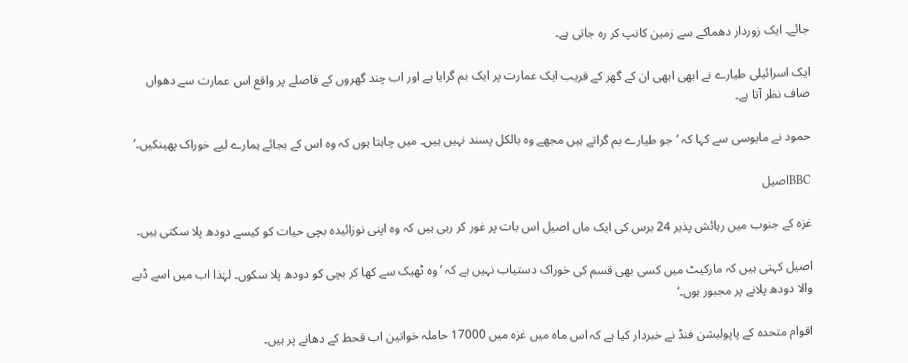جائے۔ ایک زوردار دھماکے سے زمین کانپ کر رہ جاتی ہے۔

ایک اسرائیلی طیارے نے ابھی ابھی ان کے گھر کے قریب ایک عمارت پر ایک بم گرایا ہے اور اب چند گھروں کے فاصلے پر واقع اس عمارت سے دھواں صاف نظر آتا ہے۔

حمود نے مایوسی سے کہا کہ ’جو طیارے بم گراتے ہیں مجھے وہ بالکل پسند نہیں ہیں۔ میں چاہتا ہوں کہ وہ اس کے بجائے ہمارے لیے خوراک پھینکیں۔‘

BBCاصیل

غزہ کے جنوب میں رہائش پذیر 24 برس کی ایک ماں اصیل اس بات پر غور کر رہی ہیں کہ وہ اپنی نوزائیدہ بچی حیات کو کیسے دودھ پلا سکتی ہیں۔

اصیل کہتی ہیں کہ مارکیٹ میں کسی بھی قسم کی خوراک دستیاب نہیں ہے کہ ’وہ ٹھیک سے کھا کر بچی کو دودھ پلا سکوں۔ لہٰذا اب میں اسے ڈبے والا دودھ پلانے پر مجبور ہوں۔‘

اقوام متحدہ کے پاپولیشن فنڈ نے خبردار کیا ہے کہ اس ماہ میں غزہ میں 17000 حاملہ خواتین اب قحط کے دھانے پر ہیں۔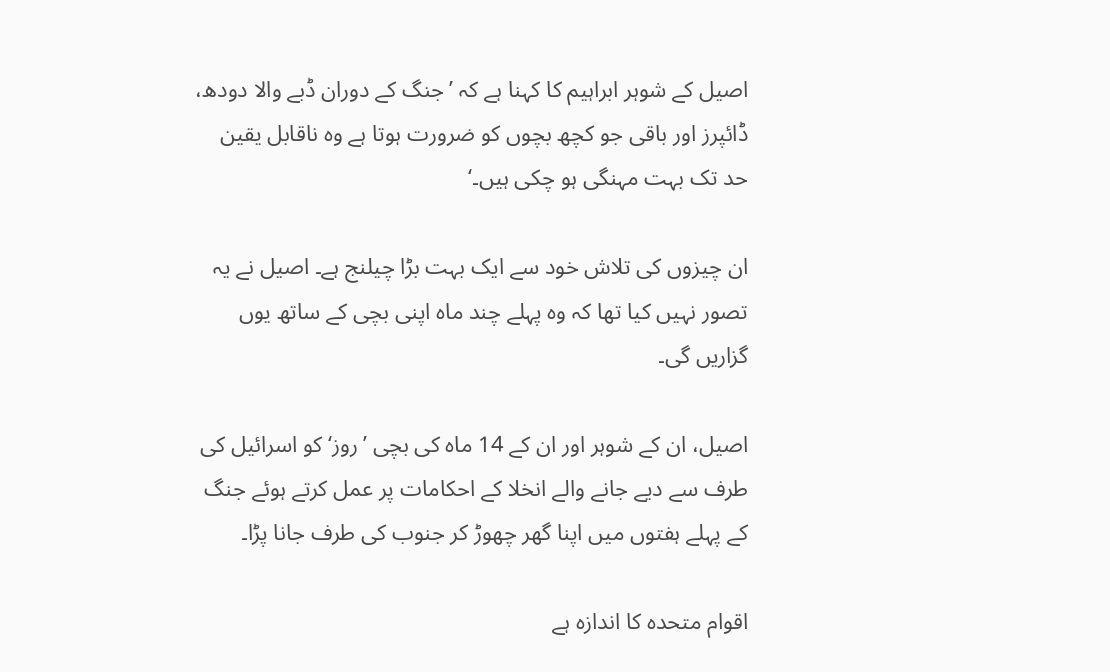اصیل کے شوہر ابراہیم کا کہنا ہے کہ ’جنگ کے دوران ڈبے والا دودھ، ڈائپرز اور باقی جو کچھ بچوں کو ضرورت ہوتا ہے وہ ناقابل یقین حد تک بہت مہنگی ہو چکی ہیں۔‘

ان چیزوں کی تلاش خود سے ایک بہت بڑا چیلنج ہے۔ اصیل نے یہ تصور نہیں کیا تھا کہ وہ پہلے چند ماہ اپنی بچی کے ساتھ یوں گزاریں گی۔

اصیل، ان کے شوہر اور ان کے 14 ماہ کی بچی ’روز‘ کو اسرائیل کی طرف سے دیے جانے والے انخلا کے احکامات پر عمل کرتے ہوئے جنگ کے پہلے ہفتوں میں اپنا گھر چھوڑ کر جنوب کی طرف جانا پڑا۔

اقوام متحدہ کا اندازہ ہے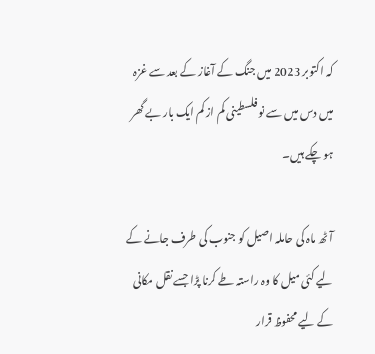کہ اکتوبر 2023 میں جنگ کے آغاز کے بعد سے غزہ میں دس میں سے نو فلسطینی کم از کم ایک بار بے گھر ہو چکے ہیں۔

آٹھ ماہ کی حاملہ اصیل کو جنوب کی طرف جانے کے لیے کئی میل کا وہ راستہ طے کرنا پڑا جسے نقل مکانی کے لیے محفوظ قرار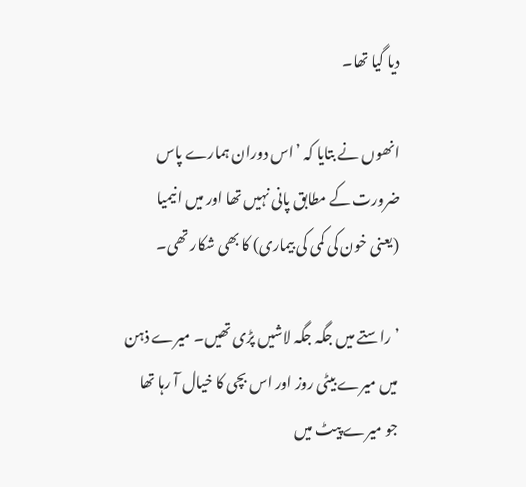دیا گیا تھا۔

انھوں نے بتایا کہ ’اس دوران ہمارے پاس ضرورت کے مطابق پانی نہیں تھا اور میں انیمیا (یعنی خون کی کمی کی بیماری) کا بھی شکار تھی۔

’راستے میں جگہ جگہ لاشیں پڑی تھیں۔ میرے ذہن میں میرے بیٹی روز اور اس بچی کا خیال آ رہا تھا جو میرے پیٹ میں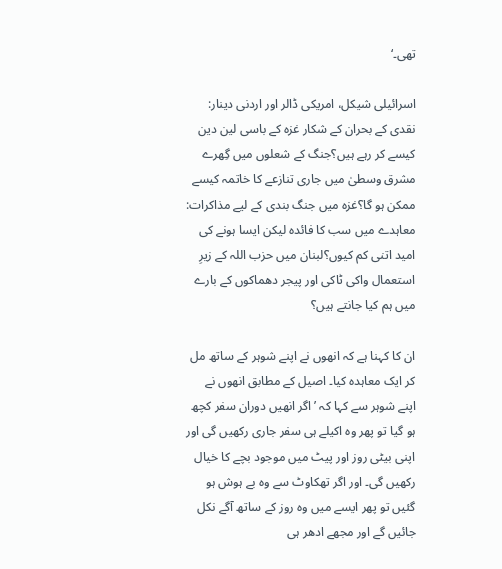تھی۔‘

اسرائیلی شیکل، امریکی ڈالر اور اردنی دینار: نقدی کے بحران کے شکار غزہ کے باسی لین دین کیسے کر رہے ہیں؟جنگ کے شعلوں میں گِھرے مشرق وسطیٰ میں جاری تنازعے کا خاتمہ کیسے ممکن ہو گا؟غزہ میں جنگ بندی کے لیے مذاکرات: معاہدے میں سب کا فائدہ لیکن ایسا ہونے کی امید اتنی کم کیوں؟لبنان میں حزب اللہ کے زیرِ استعمال واکی ٹاکی اور پیجر دھماکوں کے بارے میں ہم کیا جانتے ہیں؟

ان کا کہنا ہے کہ انھوں نے اپنے شوہر کے ساتھ مل کر ایک معاہدہ کیا۔ اصیل کے مطابق انھوں نے اپنے شوہر سے کہا کہ ’اگر انھیں دوران سفر کچھ ہو گیا تو پھر وہ اکیلے ہی سفر جاری رکھیں گی اور اپنی بیٹی روز اور پیٹ میں موجود بچے کا خیال رکھیں گی۔ اور اگر تھکاوٹ سے وہ بے ہوش ہو گئیں تو پھر ایسے میں وہ روز کے ساتھ آگے نکل جائیں گے اور مجھے ادھر ہی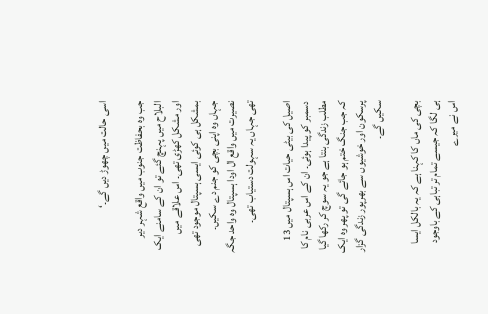اسی حالت میں چھوڑ دیں گے۔‘

جب وہ بحفاظت جنوب میں واقع شہر دیر البلاح میں پہنچ گئے تو ان کے سامنے ایک اور مشکل کھڑی تھی۔ اس علاقے میں بمشکل ہی کوئی ایسی ہسپتال موجود تھی جہاں وہ اپنی بچی کو جنم دے سکیں۔ نصیرت میں واقع ال اودا ہسپتال وہ واحد جگہ تھی جہاں یہ سہولت دستیاب تھی۔

اصیل کی بیٹی حیات اس ہسپتال میں 13 دسمبر کو پیدا ہوئی۔ ان کے اس عربی نام کا مطلب زندگی بنتا ہے جو یہ سوچ کر رکھا گیا کہ جب جنگ ختم ہو جائے گی تو پھر وہ ایک پرسکون اور خوشیوں سے بھرپور زندگی گزار سکیں گے۔

بچی کی ماں کا کہنا ہے کہ یہ بالکل ایسا ہی لگا کہ جیسے تمام تر تباہی کے باوجود اس نے میرے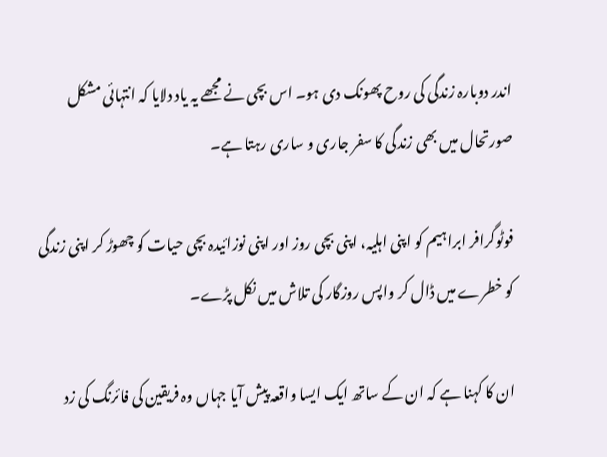اندر دوبارہ زندگی کی روح پھونک دی ہو۔ اس بچی نے مجھے یہ یاد دلایا کہ انتہائی مشکل صورتحال میں بھی زندگی کا سفر جاری و ساری رہتا ہے۔

فوٹوگرافر ابراہیم کو اپنی اہلیہ، اپنی بچی روز اور اپنی نوزائیدہ بچی حیات کو چھوڑ کر اپنی زندگی کو خطرے میں ڈال کر واپس روزگار کی تلاش میں نکل پڑے۔

ان کا کہنا ہے کہ ان کے ساتھ ایک ایسا واقعہ پیش آیا جہاں وہ فریقین کی فائرنگ کی زد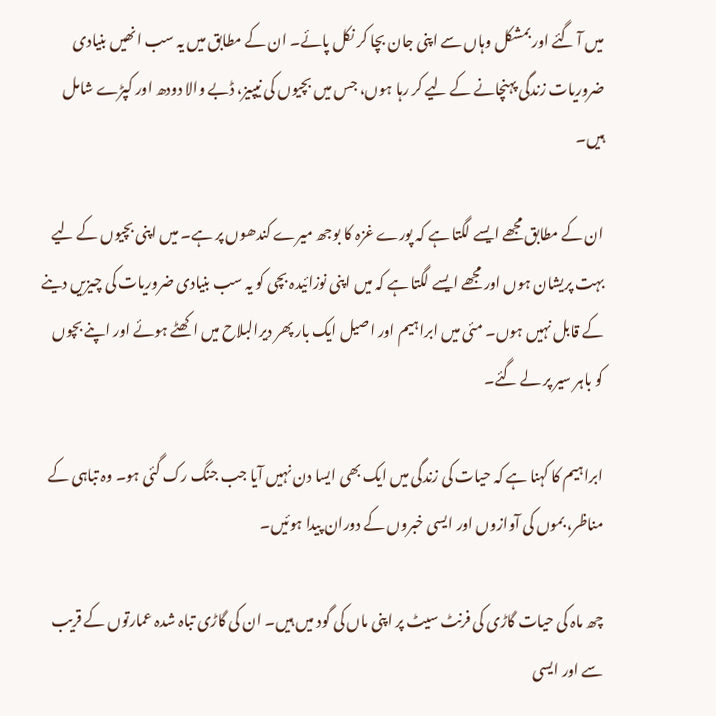میں آ گئے اور بمشکل وہاں سے اپنی جان بچا کر نکل پائے۔ ان کے مطابق میں یہ سب انھیں بنیادی ضروریات زندگی پہنچانے کے لیے کر رہا ہوں، جس میں بچیوں کی نیپیز، ڈبے والا دودھ اور کپڑے شامل ہیں۔

ان کے مطابق مجھے ایسے لگتا ہے کہ پورے غزہ کا بوجھ میرے کندھوں پر ہے۔ میں اپنی بچیوں کے لیے بہت پریشان ہوں اور مجھے ایسے لگتا ہے کہ میں اپنی نوزائیدہ بچی کو یہ سب بنیادی ضروریات کی چیزیں دینے کے قابل نہیں ہوں۔ مئی میں ابراہیم اور اصیل ایک بار پھر دیرالبلاح میں اکھٹے ہوئے اور اپنے بچوں کو باہر سیر پر لے گئے۔

ابراہیم کا کہنا ہے کہ حیات کی زندگی میں ایک بھی ایسا دن نہیں آیا جب جنگ رک گئی ہو۔ وہ تباہی کے مناظر، بموں کی آوازوں اور ایسی خبروں کے دوران پیدا ہوئیں۔

چھ ماہ کی حیات گاڑی کی فرنٹ سیٹ پر اپنی ماں کی گود میں ہیں۔ ان کی گاڑی تباہ شدہ عمارتوں کے قریب سے اور ایسی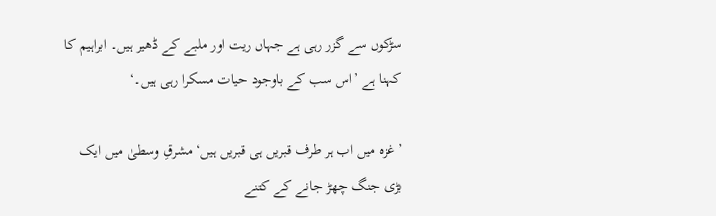سڑکوں سے گزر رہی ہے جہاں ریت اور ملبے کے ڈھیر ہیں۔ ابراہیم کا کہنا ہے ’اس سب کے باوجود حیات مسکرا رہی ہیں۔‘

’غزہ میں اب ہر طرف قبریں ہی قبریں ہیں‘مشرقِ وسطیٰ میں ایک بڑی جنگ چھڑ جانے کے کتنے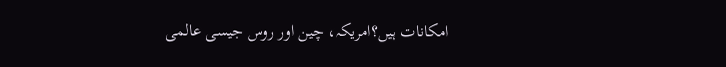امکانات ہیں؟امریکہ، چین اور روس جیسی عالمی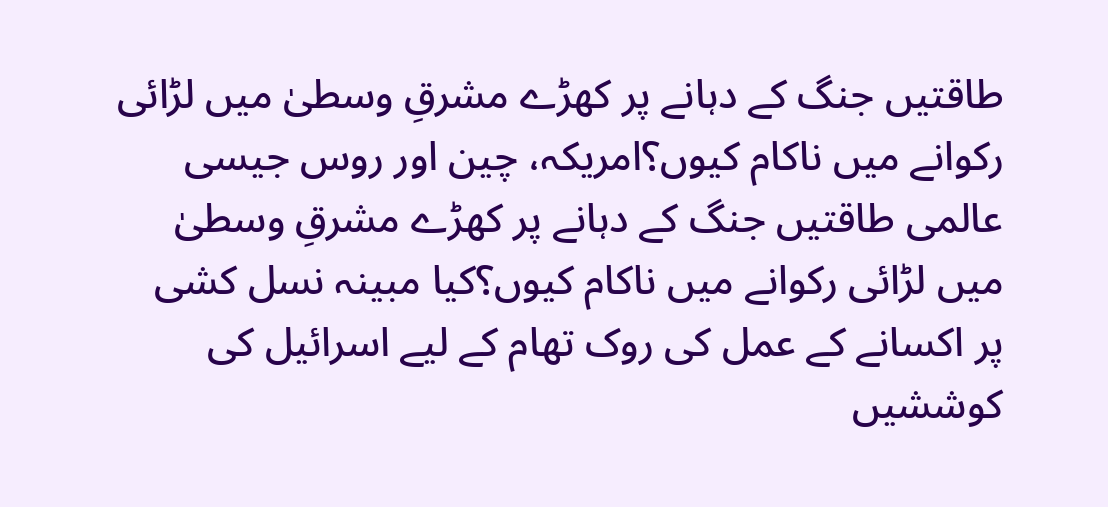طاقتیں جنگ کے دہانے پر کھڑے مشرقِ وسطیٰ میں لڑائی رکوانے میں ناکام کیوں؟امریکہ، چین اور روس جیسی عالمی طاقتیں جنگ کے دہانے پر کھڑے مشرقِ وسطیٰ میں لڑائی رکوانے میں ناکام کیوں؟کیا مبینہ نسل کشی پر اکسانے کے عمل کی روک تھام کے لیے اسرائیل کی کوششیں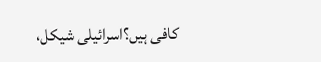کافی ہیں؟اسرائیلی شیکل،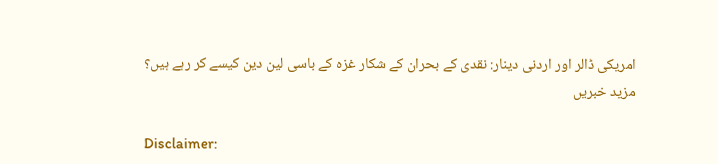امریکی ڈالر اور اردنی دینار: نقدی کے بحران کے شکار غزہ کے باسی لین دین کیسے کر رہے ہیں؟
مزید خبریں

Disclaimer: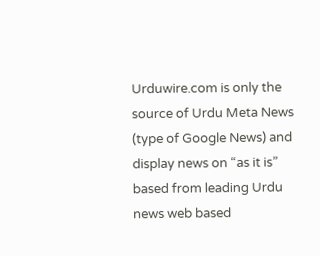Urduwire.com is only the source of Urdu Meta News (type of Google News) and display news on “as it is” based from leading Urdu news web based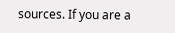sources. If you are a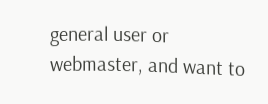general user or webmaster, and want to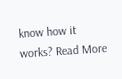know how it works? Read More